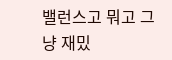밸런스고 뭐고 그냥 재밌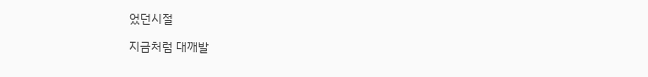었던시절

지금처럼 대깨발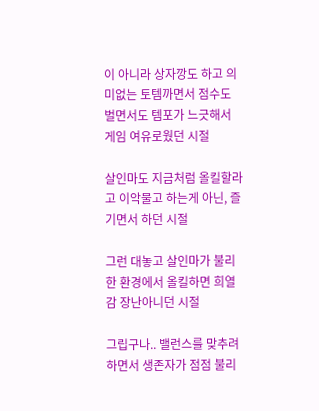이 아니라 상자깡도 하고 의미없는 토템까면서 점수도 벌면서도 템포가 느긋해서 게임 여유로웠던 시절

살인마도 지금처럼 올킬할라고 이악물고 하는게 아닌, 즐기면서 하던 시절

그런 대놓고 살인마가 불리한 환경에서 올킬하면 희열감 장난아니던 시절

그립구나.. 밸런스를 맞추려 하면서 생존자가 점점 불리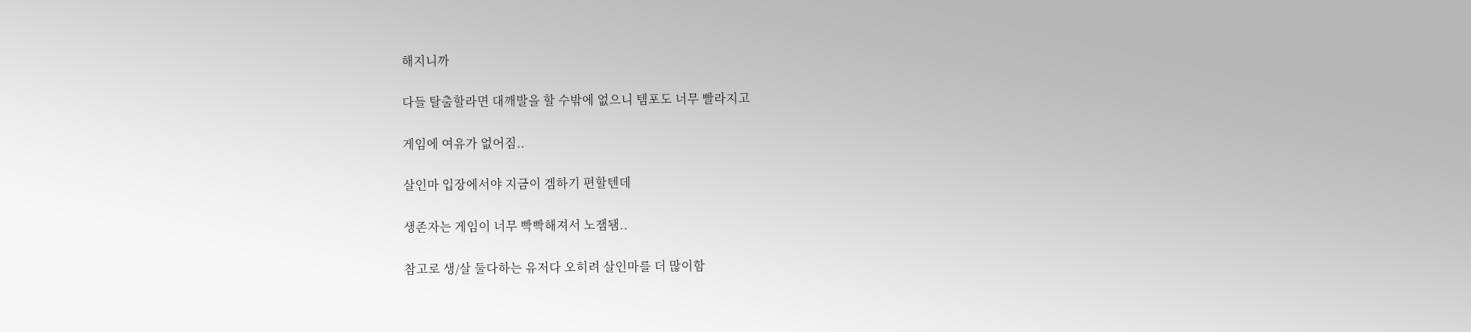해지니까

다들 탈출할라면 대깨발을 할 수밖에 없으니 템포도 너무 빨라지고

게임에 여유가 없어짐..

살인마 입장에서야 지금이 겜하기 편할텐데

생존자는 게임이 너무 빡빡해져서 노잼됌..

참고로 생/살 둘다하는 유저다 오히려 살인마를 더 많이함